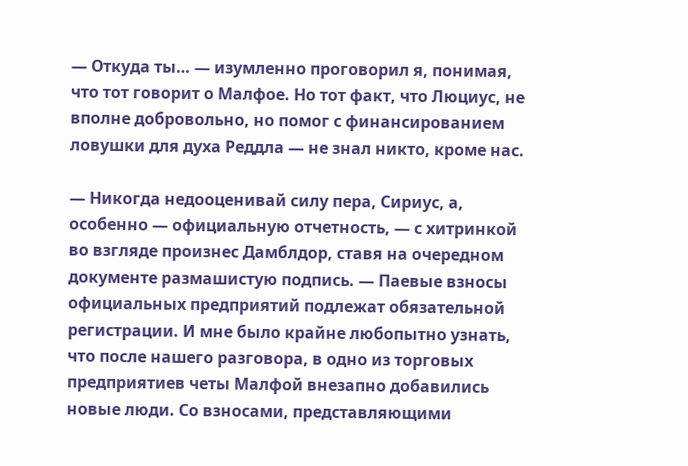— Откуда ты… — изумленно проговорил я, понимая, что тот говорит о Малфое. Но тот факт, что Люциус, не вполне добровольно, но помог с финансированием ловушки для духа Реддла — не знал никто, кроме нас.

— Никогда недооценивай силу пера, Сириус, а, особенно — официальную отчетность, — с хитринкой во взгляде произнес Дамблдор, ставя на очередном документе размашистую подпись. — Паевые взносы официальных предприятий подлежат обязательной регистрации. И мне было крайне любопытно узнать, что после нашего разговора, в одно из торговых предприятиев четы Малфой внезапно добавились новые люди. Со взносами, представляющими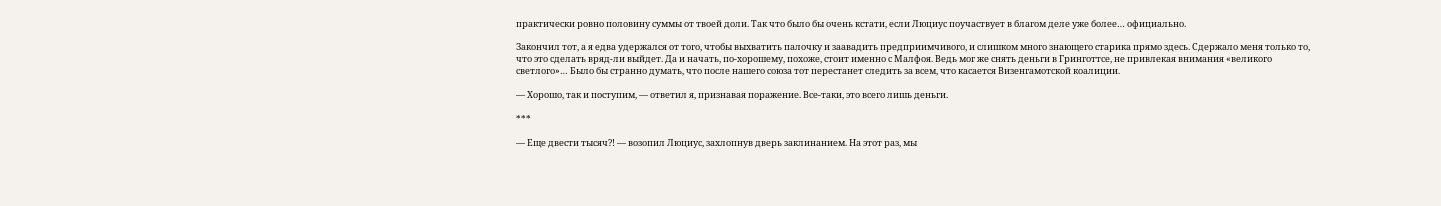практически ровно половину суммы от твоей доли. Так что было бы очень кстати, если Люциус поучаствует в благом деле уже более… официально.

Закончил тот, а я едва удержался от того, чтобы выхватить палочку и заавадить предприимчивого, и слишком много знающего старика прямо здесь. Сдержало меня только то, что это сделать вряд-ли выйдет. Да и начать, по-хорошему, похоже, стоит именно с Малфоя. Ведь мог же снять деньги в Гринготтсе, не привлекая внимания «великого светлого»… Было бы странно думать, что после нашего союза тот перестанет следить за всем, что касается Визенгамотской коалиции.

— Хорошо, так и поступим, — ответил я, признавая поражение. Все-таки, это всего лишь деньги.

***

— Еще двести тысяч?! — возопил Люциус, захлопнув дверь заклинанием. На этот раз, мы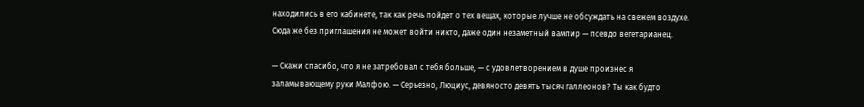находились в его кабинете, так как речь пойдет о тех вещах, которые лучше не обсуждать на свежем воздухе. Сюда же без приглашения не может войти никто, даже один незаметный вампир — псевдо вегетарианец.

— Скажи спасибо, что я не затребовал с тебя больше, — с удовлетворением в душе произнес я заламывающему руки Малфою. — Серьезно, Люциус, девяносто девять тысяч галлеонов? Ты как будто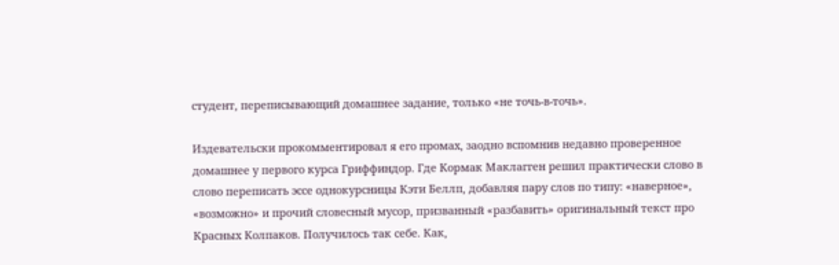студент, переписывающий домашнее задание, только «не точь-в-точь».

Издевательски прокомментировал я его промах, заодно вспомнив недавно проверенное домашнее у первого курса Гриффиндор. Где Кормак Маклагген решил практически слово в слово переписать эссе однокурсницы Кэти Беллп, добавляя пару слов по типу: «наверное», «возможно» и прочий словесный мусор, призванный «разбавить» оригинальный текст про Красных Колпаков. Получилось так себе. Как,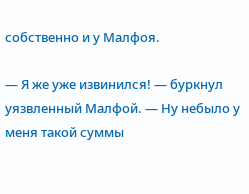собственно и у Малфоя.

— Я же уже извинился! — буркнул уязвленный Малфой. — Ну небыло у меня такой суммы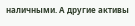наличными. А другие активы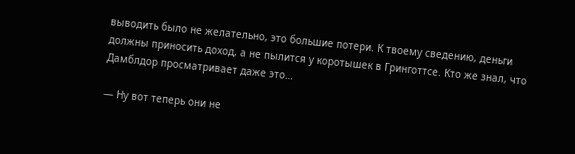выводить было не желательно, это большие потери. К твоему сведению, деньги должны приносить доход, а не пылится у коротышек в Гринготтсе. Кто же знал, что Дамблдор просматривает даже это…

— Ну вот теперь они не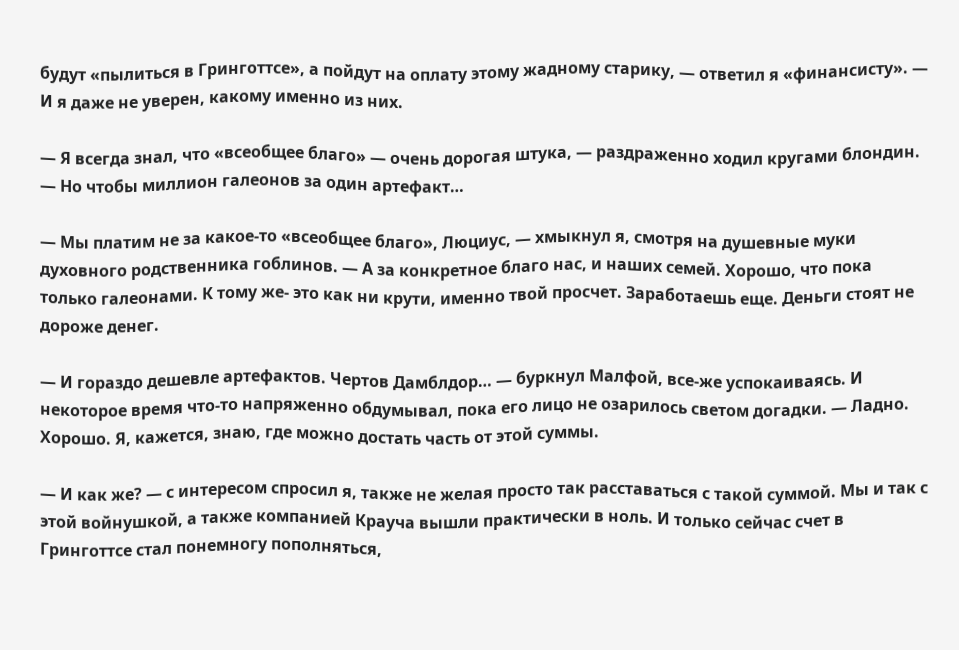будут «пылиться в Гринготтсе», а пойдут на оплату этому жадному старику, — ответил я «финансисту». — И я даже не уверен, какому именно из них.

— Я всегда знал, что «всеобщее благо» — очень дорогая штука, — раздраженно ходил кругами блондин. — Но чтобы миллион галеонов за один артефакт…

— Мы платим не за какое-то «всеобщее благо», Люциус, — хмыкнул я, смотря на душевные муки духовного родственника гоблинов. — А за конкретное благо нас, и наших семей. Хорошо, что пока только галеонами. К тому же- это как ни крути, именно твой просчет. Заработаешь еще. Деньги стоят не дороже денег.

— И гораздо дешевле артефактов. Чертов Дамблдор… — буркнул Малфой, все-же успокаиваясь. И некоторое время что-то напряженно обдумывал, пока его лицо не озарилось светом догадки. — Ладно. Хорошо. Я, кажется, знаю, где можно достать часть от этой суммы.

— И как же? — с интересом спросил я, также не желая просто так расставаться с такой суммой. Мы и так с этой войнушкой, а также компанией Крауча вышли практически в ноль. И только сейчас счет в Гринготтсе стал понемногу пополняться,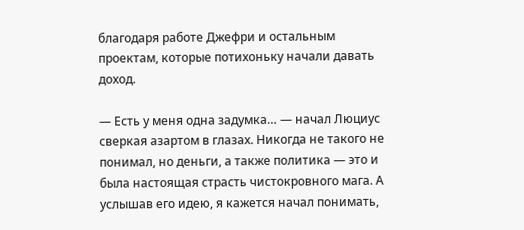благодаря работе Джефри и остальным проектам, которые потихоньку начали давать доход.

— Есть у меня одна задумка… — начал Люциус сверкая азартом в глазах. Никогда не такого не понимал, но деньги, а также политика — это и была настоящая страсть чистокровного мага. А услышав его идею, я кажется начал понимать,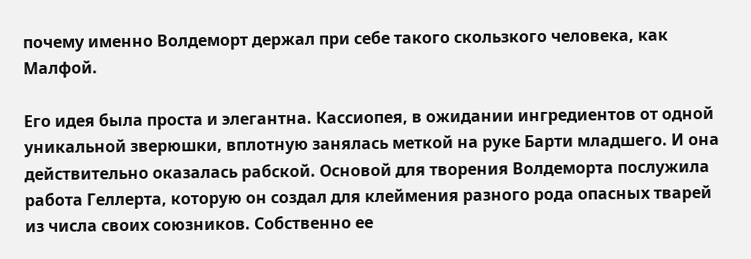почему именно Волдеморт держал при себе такого скользкого человека, как Малфой.

Его идея была проста и элегантна. Кассиопея, в ожидании ингредиентов от одной уникальной зверюшки, вплотную занялась меткой на руке Барти младшего. И она действительно оказалась рабской. Основой для творения Волдеморта послужила работа Геллерта, которую он создал для клеймения разного рода опасных тварей из числа своих союзников. Собственно ее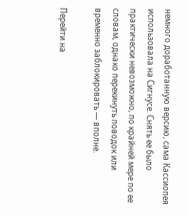немного доработанную версию, сама Кассиопея использовала на Сигнусе. Снять ее было практически невозможно, по крайней мере по ее словам, однако перекинуть поводок или временно заблокировать — вполне.

Перейти на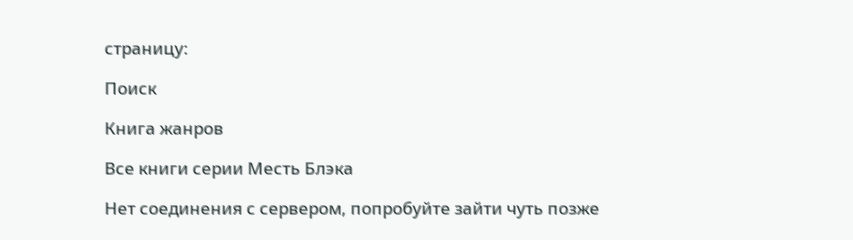страницу:

Поиск

Книга жанров

Все книги серии Месть Блэка

Нет соединения с сервером, попробуйте зайти чуть позже